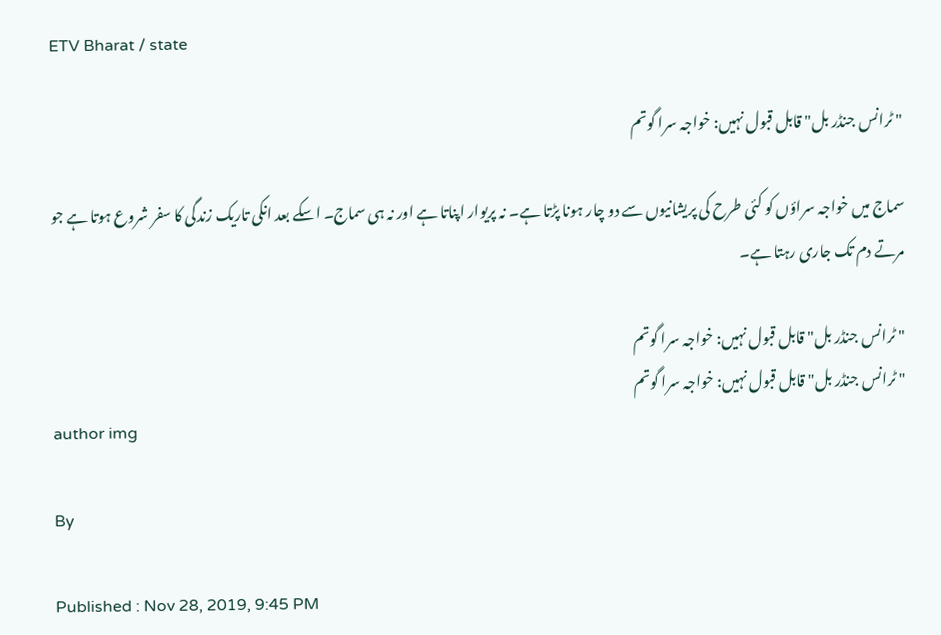ETV Bharat / state

" ٹرانس جنڈر بل" قابل قبول نہیں: خواجہ سرا گوتم

سماج میں خواجہ سراؤں کو کئی طرح کی پریشانیوں سے دو چار ہونا پڑتا ہے۔ نہ پریوار اپناتا ہے اور نہ ہی سماج۔ اسکے بعد انکی تاریک زندگی کا سفر شروع ہوتا ہے جو مرتے دم تک جاری رہتا ہے۔

" ٹرانس جنڈر بل" قابل قبول نہیں: خواجہ سرا گوتم
" ٹرانس جنڈر بل" قابل قبول نہیں: خواجہ سرا گوتم
author img

By

Published : Nov 28, 2019, 9:45 PM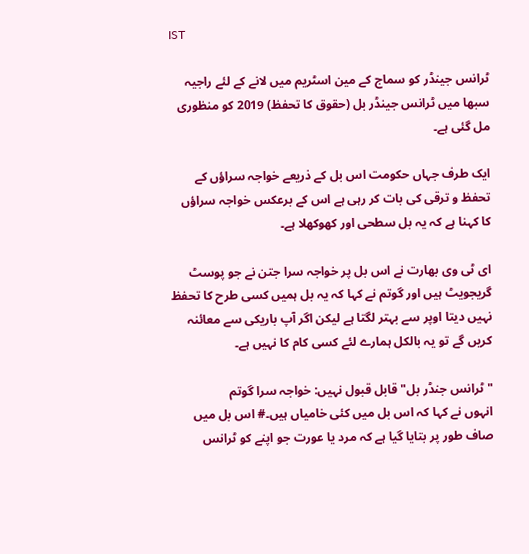IST

ٹرانس جینڈر کو سماج کے مین اسٹریم میں لانے کے لئے راجیہ سبھا میں ٹرانس جینڈر بل (حقوق کا تحفظ) 2019 کو منظوری مل گئی ہے۔

ایک طرف جہاں حکومت اس بل کے ذریعے خواجہ سراؤں کے تحفظ و ترقی کی بات کر رہی ہے اس کے برعکس خواجہ سراؤں کا کہنا ہے کہ یہ بل سطحی اور کھوکھلا ہے۔

ای ٹی وی بھارت نے اس بل پر خواجہ سرا جتن نے جو پوسٹ گریجویٹ ہیں اور گوتم نے کہا کہ یہ بل ہمیں کسی طرح کا تحفظ نہیں دیتا اوپر سے بہتر لگتا ہے لیکن اگر آپ باریکی سے معائنہ کریں گے تو یہ بالکل ہمارے لئے کسی کام کا نہیں ہے۔

" ٹرانس جنڈر بل" قابل قبول نہیں: خواجہ سرا گوتم
انہوں نے کہا کہ اس بل میں کئی خامیاں ہیں۔# اس بل میں صاف طور پر بتایا گیا ہے کہ مرد یا عورت جو اپنے کو ٹرانس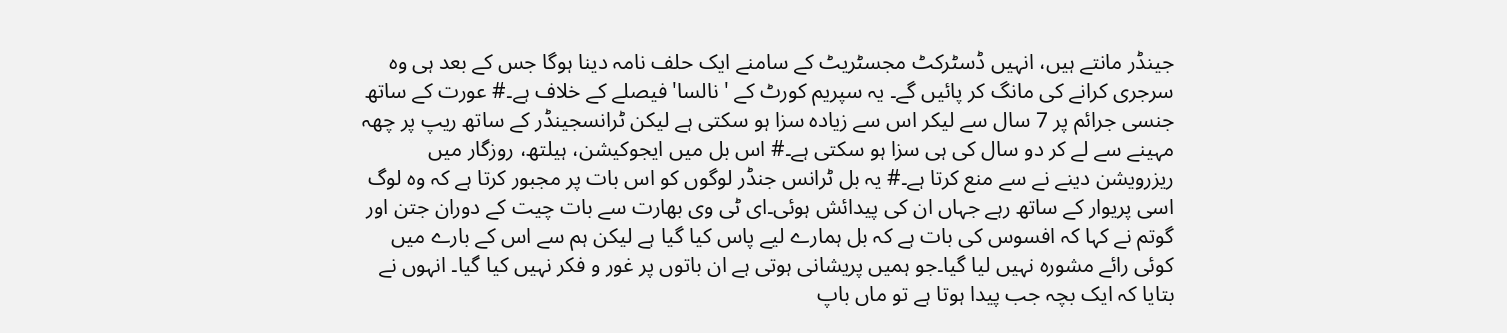جینڈر مانتے ہیں، انہیں ڈسٹرکٹ مجسٹریٹ کے سامنے ایک حلف نامہ دینا ہوگا جس کے بعد ہی وہ سرجری کرانے کی مانگ کر پائیں گے۔ یہ سپریم کورٹ کے 'نالسا' فیصلے کے خلاف ہے۔# عورت کے ساتھ جنسی جرائم پر 7 سال سے لیکر اس سے زیادہ سزا ہو سکتی ہے لیکن ٹرانسجینڈر کے ساتھ ریپ پر چھہ مہینے سے لے کر دو سال کی ہی سزا ہو سکتی ہے۔# اس بل میں ایجوکیشن، ہیلتھ، روزگار میں ریزرویشن دینے نے سے منع کرتا ہے۔# یہ بل ٹرانس جنڈر لوگوں کو اس بات پر مجبور کرتا ہے کہ وہ لوگ اسی پریوار کے ساتھ رہے جہاں ان کی پیدائش ہوئی۔ای ٹی وی بھارت سے بات چیت کے دوران جتن اور گوتم نے کہا کہ افسوس کی بات ہے کہ بل ہمارے لیے پاس کیا گیا ہے لیکن ہم سے اس کے بارے میں کوئی رائے مشورہ نہیں لیا گیا۔جو ہمیں پریشانی ہوتی ہے ان باتوں پر غور و فکر نہیں کیا گیا۔ انہوں نے بتایا کہ ایک بچہ جب پیدا ہوتا ہے تو ماں باپ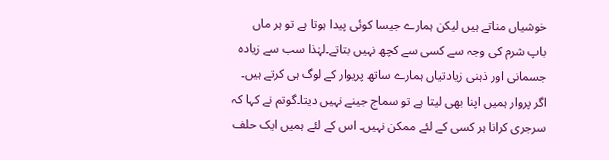خوشیاں مناتے ہیں لیکن ہمارے جیسا کوئی پیدا ہوتا ہے تو ہر ماں باپ شرم کی وجہ سے کسی سے کچھ نہیں بتاتے۔لہٰذا سب سے زیادہ جسمانی اور ذہنی زیادتیاں ہمارے ساتھ پریوار کے لوگ ہی کرتے ہیں۔ اگر پروار ہمیں اپنا بھی لیتا ہے تو سماج جینے نہیں دیتا۔گوتم نے کہا کہ سرجری کرانا ہر کسی کے لئے ممکن نہیں۔ اس کے لئے ہمیں ایک حلف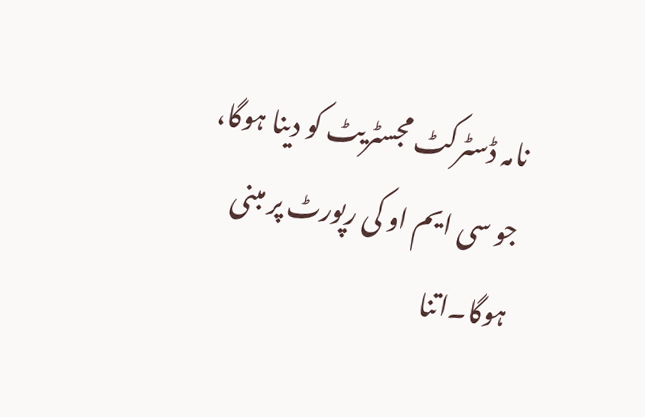نامہ ڈسٹرکٹ مجسٹریٹ کو دینا ہوگا، جو سی ایم او کی رپورٹ پر مبنی ہوگا۔اتنا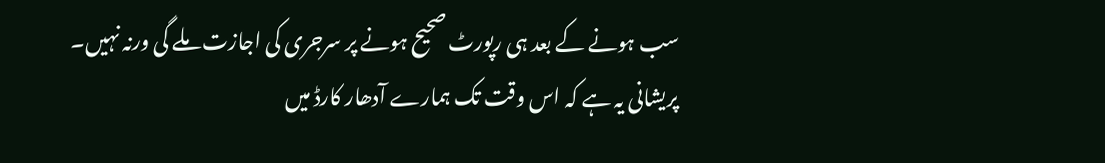سب ہونے کے بعد ہی رپورٹ صحیح ہونے پر سرجری کی اجازت ملے گی ورنہ نہیں۔ پریشانی یہ ہے کہ اس وقت تک ہمارے آدھار کارڈ میں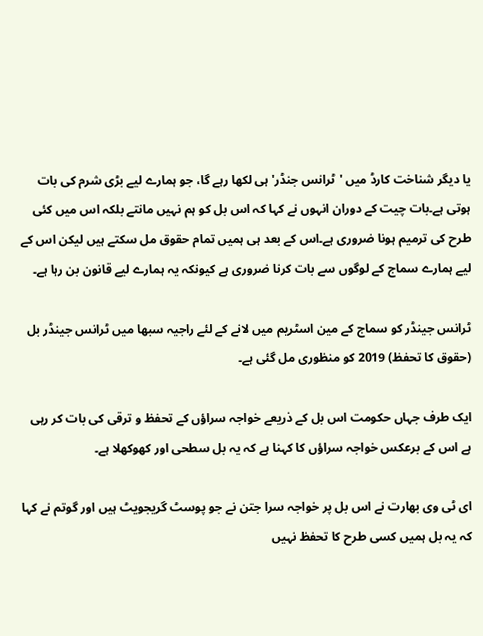یا دیگر شناخت کارڈ میں 'ٹرانس جنڈر' ہی لکھا رہے گا، جو ہمارے لیے بڑی شرم کی بات ہوتی ہے۔بات چیت کے دوران انہوں نے کہا کہ اس بل کو ہم نہیں مانتے بلکہ اس میں کئی طرح کی ترمیم ہونا ضروری ہے۔اس کے بعد ہی ہمیں تمام حقوق مل سکتے ہیں لیکن اس کے لیے ہمارے سماج کے لوگوں سے بات کرنا ضروری ہے کیونکہ یہ ہمارے لیے قانون بن رہا ہے۔

ٹرانس جینڈر کو سماج کے مین اسٹریم میں لانے کے لئے راجیہ سبھا میں ٹرانس جینڈر بل (حقوق کا تحفظ) 2019 کو منظوری مل گئی ہے۔

ایک طرف جہاں حکومت اس بل کے ذریعے خواجہ سراؤں کے تحفظ و ترقی کی بات کر رہی ہے اس کے برعکس خواجہ سراؤں کا کہنا ہے کہ یہ بل سطحی اور کھوکھلا ہے۔

ای ٹی وی بھارت نے اس بل پر خواجہ سرا جتن نے جو پوسٹ گریجویٹ ہیں اور گوتم نے کہا کہ یہ بل ہمیں کسی طرح کا تحفظ نہیں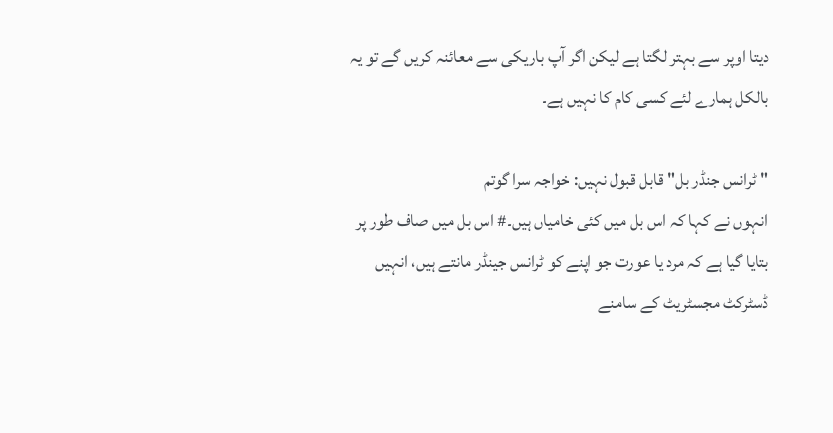دیتا اوپر سے بہتر لگتا ہے لیکن اگر آپ باریکی سے معائنہ کریں گے تو یہ بالکل ہمارے لئے کسی کام کا نہیں ہے۔

" ٹرانس جنڈر بل" قابل قبول نہیں: خواجہ سرا گوتم
انہوں نے کہا کہ اس بل میں کئی خامیاں ہیں۔# اس بل میں صاف طور پر بتایا گیا ہے کہ مرد یا عورت جو اپنے کو ٹرانس جینڈر مانتے ہیں، انہیں ڈسٹرکٹ مجسٹریٹ کے سامنے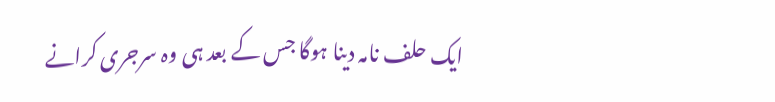ایک حلف نامہ دینا ہوگا جس کے بعد ہی وہ سرجری کرانے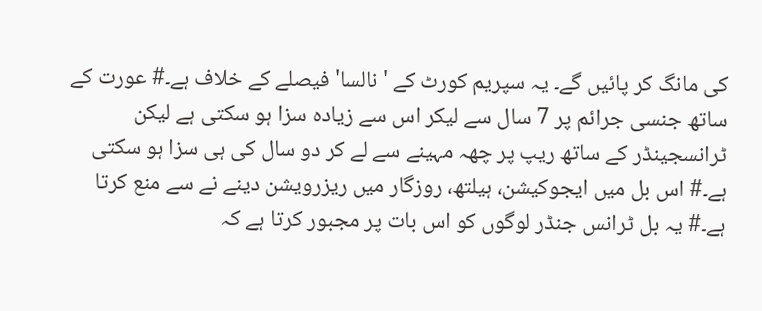کی مانگ کر پائیں گے۔ یہ سپریم کورٹ کے 'نالسا' فیصلے کے خلاف ہے۔# عورت کے ساتھ جنسی جرائم پر 7 سال سے لیکر اس سے زیادہ سزا ہو سکتی ہے لیکن ٹرانسجینڈر کے ساتھ ریپ پر چھہ مہینے سے لے کر دو سال کی ہی سزا ہو سکتی ہے۔# اس بل میں ایجوکیشن، ہیلتھ، روزگار میں ریزرویشن دینے نے سے منع کرتا ہے۔# یہ بل ٹرانس جنڈر لوگوں کو اس بات پر مجبور کرتا ہے کہ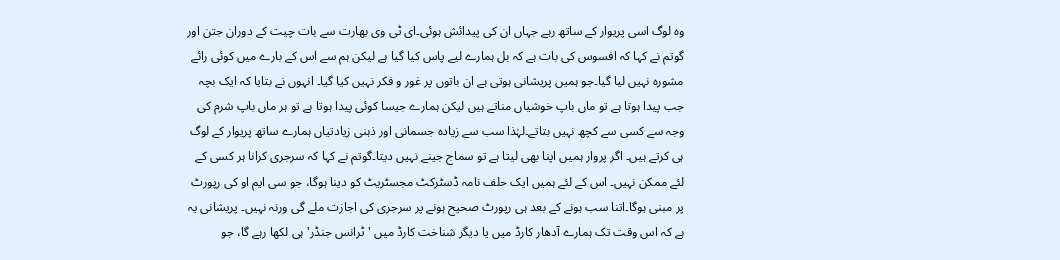وہ لوگ اسی پریوار کے ساتھ رہے جہاں ان کی پیدائش ہوئی۔ای ٹی وی بھارت سے بات چیت کے دوران جتن اور گوتم نے کہا کہ افسوس کی بات ہے کہ بل ہمارے لیے پاس کیا گیا ہے لیکن ہم سے اس کے بارے میں کوئی رائے مشورہ نہیں لیا گیا۔جو ہمیں پریشانی ہوتی ہے ان باتوں پر غور و فکر نہیں کیا گیا۔ انہوں نے بتایا کہ ایک بچہ جب پیدا ہوتا ہے تو ماں باپ خوشیاں مناتے ہیں لیکن ہمارے جیسا کوئی پیدا ہوتا ہے تو ہر ماں باپ شرم کی وجہ سے کسی سے کچھ نہیں بتاتے۔لہٰذا سب سے زیادہ جسمانی اور ذہنی زیادتیاں ہمارے ساتھ پریوار کے لوگ ہی کرتے ہیں۔ اگر پروار ہمیں اپنا بھی لیتا ہے تو سماج جینے نہیں دیتا۔گوتم نے کہا کہ سرجری کرانا ہر کسی کے لئے ممکن نہیں۔ اس کے لئے ہمیں ایک حلف نامہ ڈسٹرکٹ مجسٹریٹ کو دینا ہوگا، جو سی ایم او کی رپورٹ پر مبنی ہوگا۔اتنا سب ہونے کے بعد ہی رپورٹ صحیح ہونے پر سرجری کی اجازت ملے گی ورنہ نہیں۔ پریشانی یہ ہے کہ اس وقت تک ہمارے آدھار کارڈ میں یا دیگر شناخت کارڈ میں 'ٹرانس جنڈر' ہی لکھا رہے گا، جو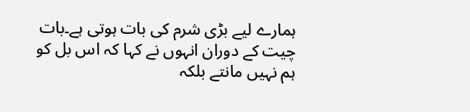ہمارے لیے بڑی شرم کی بات ہوتی ہے۔بات چیت کے دوران انہوں نے کہا کہ اس بل کو ہم نہیں مانتے بلکہ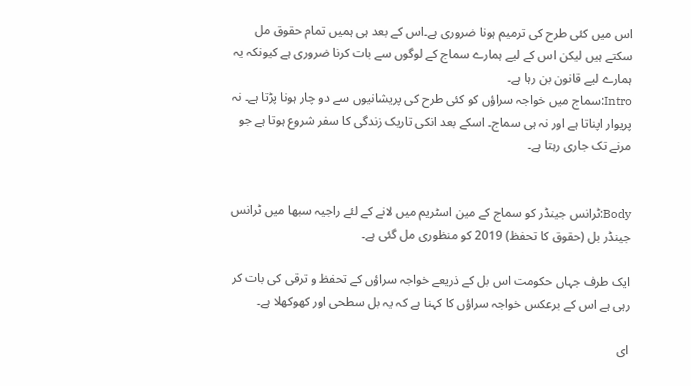اس میں کئی طرح کی ترمیم ہونا ضروری ہے۔اس کے بعد ہی ہمیں تمام حقوق مل سکتے ہیں لیکن اس کے لیے ہمارے سماج کے لوگوں سے بات کرنا ضروری ہے کیونکہ یہ ہمارے لیے قانون بن رہا ہے۔
Intro:سماج میں خواجہ سراؤں کو کئی طرح کی پریشانیوں سے دو چار ہونا پڑتا ہے۔ نہ پریوار اپناتا ہے اور نہ ہی سماج۔ اسکے بعد انکی تاریک زندگی کا سفر شروع ہوتا ہے جو مرنے تک جاری رہتا ہے۔


Body:ٹرانس جینڈر کو سماج کے مین اسٹریم میں لانے کے لئے راجیہ سبھا میں ٹرانس جینڈر بل (حقوق کا تحفظ) 2019 کو منظوری مل گئی ہے۔

ایک طرف جہاں حکومت اس بل کے ذریعے خواجہ سراؤں کے تحفظ و ترقی کی بات کر رہی ہے اس کے برعکس خواجہ سراؤں کا کہنا ہے کہ یہ بل سطحی اور کھوکھلا ہے۔

ای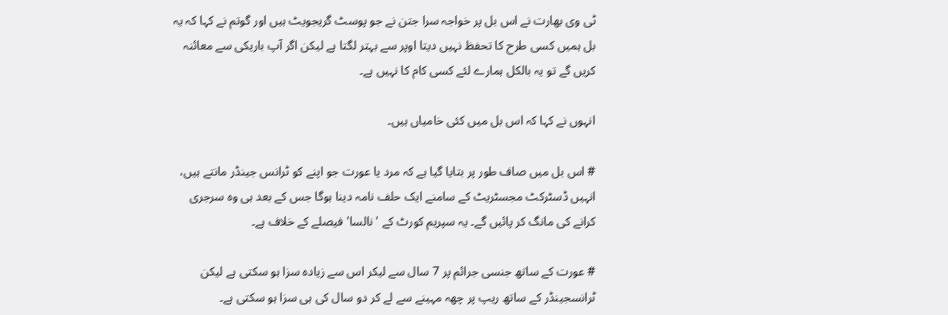ٹی وی بھارت نے اس بل پر خواجہ سرا جتن نے جو پوسٹ گریجویٹ ہیں اور گوتم نے کہا کہ یہ بل ہمیں کسی طرح کا تحفظ نہیں دیتا اوپر سے بہتر لگتا ہے لیکن اگر آپ باریکی سے معائنہ کریں گے تو یہ بالکل ہمارے لئے کسی کام کا نہیں ہے۔

انہوں نے کہا کہ اس بل میں کئی خامیاں ہیں۔

# اس بل میں صاف طور پر بتایا گیا ہے کہ مرد یا عورت جو اپنے کو ٹرانس جینڈر مانتے ہیں، انہیں ڈسٹرکٹ مجسٹریٹ کے سامنے ایک حلف نامہ دینا ہوگا جس کے بعد ہی وہ سرجری کرانے کی مانگ کر پائیں گے۔ یہ سپریم کورٹ کے 'نالسا' فیصلے کے خلاف ہے۔

# عورت کے ساتھ جنسی جرائم پر 7 سال سے لیکر اس سے زیادہ سزا ہو سکتی ہے لیکن ٹرانسجینڈر کے ساتھ ریپ پر چھہ مہینے سے لے کر دو سال کی ہی سزا ہو سکتی ہے۔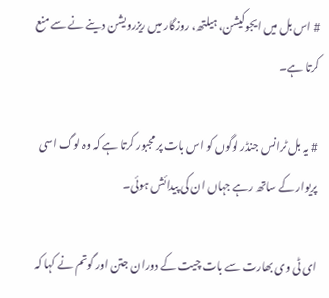# اس بل میں ایجوکیشن، ہیلتھ، روزگار میں ریزرویشن دینے نے سے منع کرتا ہے۔

# یہ بل ٹرانس جنڈر لوگوں کو اس بات پر مجبور کرتا ہے کہ وہ لوگ اسی پریوار کے ساتھ رہے جہاں ان کی پیدائش ہوئی۔

ای ٹی وی بھارت سے بات چیت کے دوران جتن اور گوتم نے کہا کہ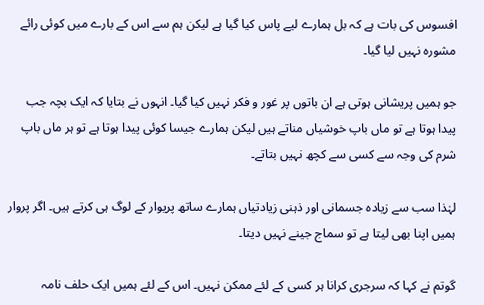افسوس کی بات ہے کہ بل ہمارے لیے پاس کیا گیا ہے لیکن ہم سے اس کے بارے میں کوئی رائے مشورہ نہیں لیا گیا۔

جو ہمیں پریشانی ہوتی ہے ان باتوں پر غور و فکر نہیں کیا گیا۔ انہوں نے بتایا کہ ایک بچہ جب پیدا ہوتا ہے تو ماں باپ خوشیاں مناتے ہیں لیکن ہمارے جیسا کوئی پیدا ہوتا ہے تو ہر ماں باپ شرم کی وجہ سے کسی سے کچھ نہیں بتاتے۔

لہٰذا سب سے زیادہ جسمانی اور ذہنی زیادتیاں ہمارے ساتھ پریوار کے لوگ ہی کرتے ہیں۔ اگر پروار ہمیں اپنا بھی لیتا ہے تو سماج جینے نہیں دیتا۔

گوتم نے کہا کہ سرجری کرانا ہر کسی کے لئے ممکن نہیں۔ اس کے لئے ہمیں ایک حلف نامہ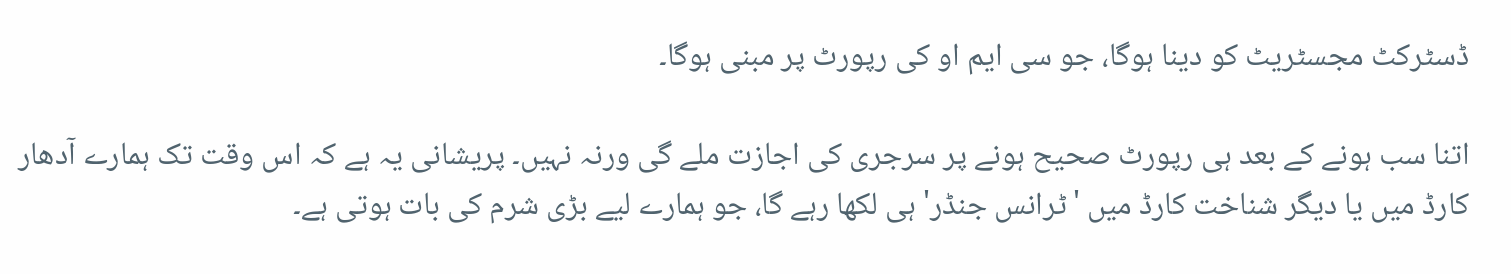ڈسٹرکٹ مجسٹریٹ کو دینا ہوگا، جو سی ایم او کی رپورٹ پر مبنی ہوگا۔

اتنا سب ہونے کے بعد ہی رپورٹ صحیح ہونے پر سرجری کی اجازت ملے گی ورنہ نہیں۔ پریشانی یہ ہے کہ اس وقت تک ہمارے آدھار کارڈ میں یا دیگر شناخت کارڈ میں 'ٹرانس جنڈر' ہی لکھا رہے گا، جو ہمارے لیے بڑی شرم کی بات ہوتی ہے۔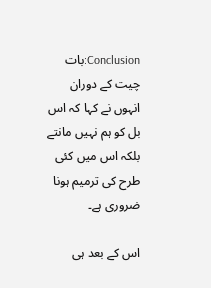Conclusion:بات چیت کے دوران انہوں نے کہا کہ اس بل کو ہم نہیں مانتے بلکہ اس میں کئی طرح کی ترمیم ہونا ضروری ہے۔

اس کے بعد ہی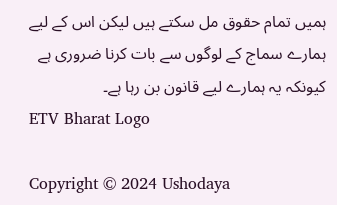ہمیں تمام حقوق مل سکتے ہیں لیکن اس کے لیے ہمارے سماج کے لوگوں سے بات کرنا ضروری ہے کیونکہ یہ ہمارے لیے قانون بن رہا ہے۔
ETV Bharat Logo

Copyright © 2024 Ushodaya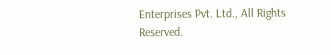Enterprises Pvt. Ltd., All Rights Reserved.